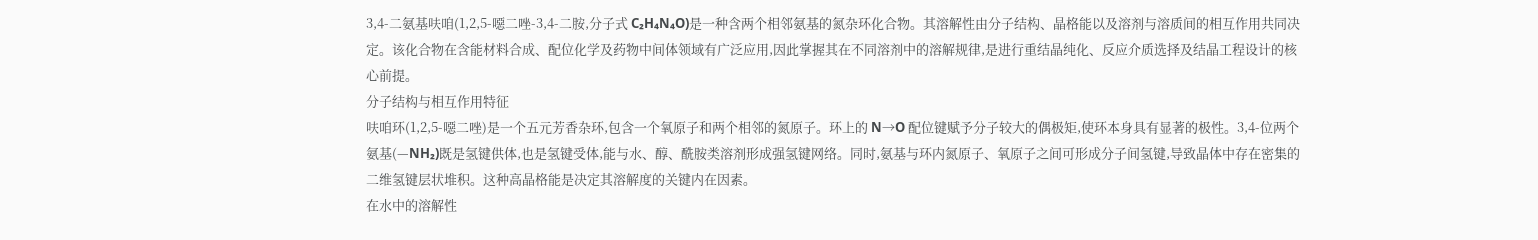3,4-二氨基呋咱(1,2,5-噁二唑-3,4-二胺,分子式 C₂H₄N₄O)是一种含两个相邻氨基的氮杂环化合物。其溶解性由分子结构、晶格能以及溶剂与溶质间的相互作用共同决定。该化合物在含能材料合成、配位化学及药物中间体领域有广泛应用,因此掌握其在不同溶剂中的溶解规律,是进行重结晶纯化、反应介质选择及结晶工程设计的核心前提。
分子结构与相互作用特征
呋咱环(1,2,5-噁二唑)是一个五元芳香杂环,包含一个氧原子和两个相邻的氮原子。环上的 N→O 配位键赋予分子较大的偶极矩,使环本身具有显著的极性。3,4-位两个氨基(—NH₂)既是氢键供体,也是氢键受体,能与水、醇、酰胺类溶剂形成强氢键网络。同时,氨基与环内氮原子、氧原子之间可形成分子间氢键,导致晶体中存在密集的二维氢键层状堆积。这种高晶格能是决定其溶解度的关键内在因素。
在水中的溶解性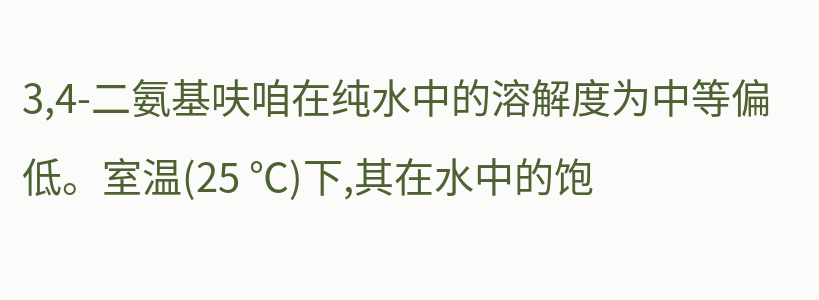3,4-二氨基呋咱在纯水中的溶解度为中等偏低。室温(25 ℃)下,其在水中的饱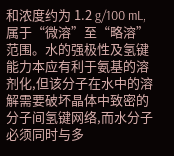和浓度约为 1.2 g/100 mL,属于“微溶”至“略溶”范围。水的强极性及氢键能力本应有利于氨基的溶剂化,但该分子在水中的溶解需要破坏晶体中致密的分子间氢键网络,而水分子必须同时与多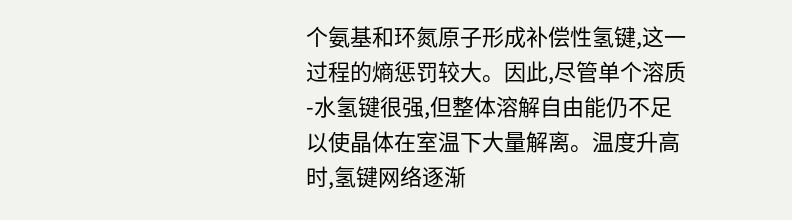个氨基和环氮原子形成补偿性氢键,这一过程的熵惩罚较大。因此,尽管单个溶质-水氢键很强,但整体溶解自由能仍不足以使晶体在室温下大量解离。温度升高时,氢键网络逐渐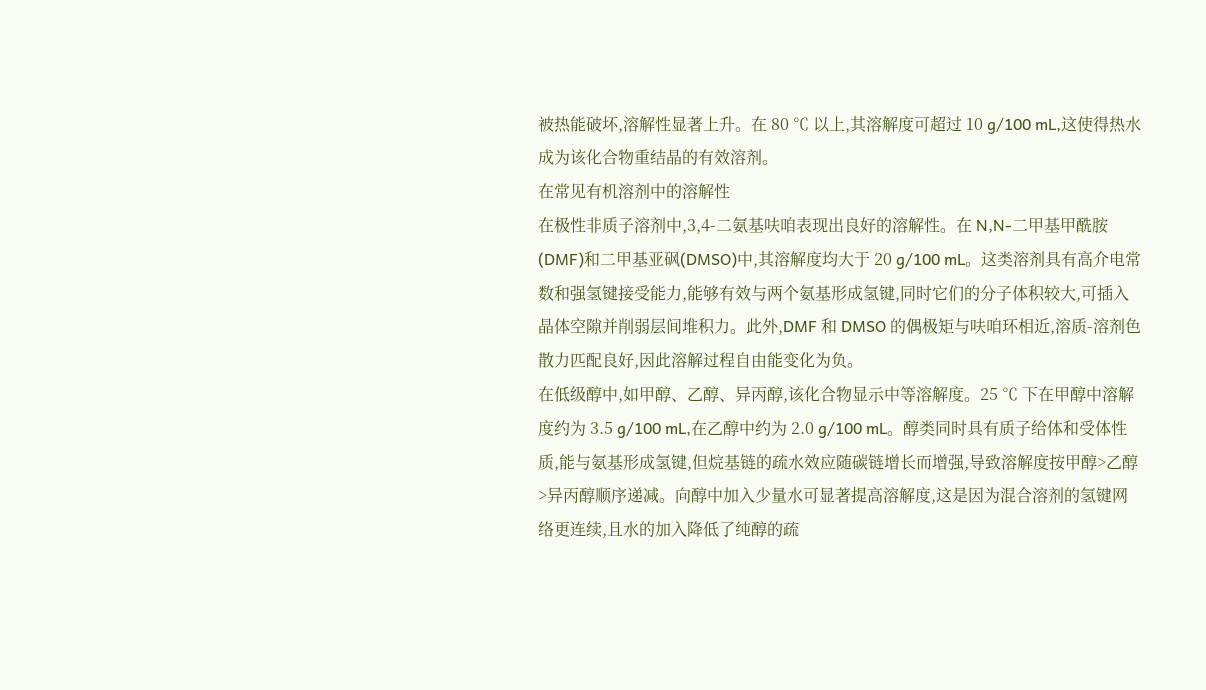被热能破坏,溶解性显著上升。在 80 ℃ 以上,其溶解度可超过 10 g/100 mL,这使得热水成为该化合物重结晶的有效溶剂。
在常见有机溶剂中的溶解性
在极性非质子溶剂中,3,4-二氨基呋咱表现出良好的溶解性。在 N,N-二甲基甲酰胺(DMF)和二甲基亚砜(DMSO)中,其溶解度均大于 20 g/100 mL。这类溶剂具有高介电常数和强氢键接受能力,能够有效与两个氨基形成氢键,同时它们的分子体积较大,可插入晶体空隙并削弱层间堆积力。此外,DMF 和 DMSO 的偶极矩与呋咱环相近,溶质-溶剂色散力匹配良好,因此溶解过程自由能变化为负。
在低级醇中,如甲醇、乙醇、异丙醇,该化合物显示中等溶解度。25 ℃ 下在甲醇中溶解度约为 3.5 g/100 mL,在乙醇中约为 2.0 g/100 mL。醇类同时具有质子给体和受体性质,能与氨基形成氢键,但烷基链的疏水效应随碳链增长而增强,导致溶解度按甲醇>乙醇>异丙醇顺序递减。向醇中加入少量水可显著提高溶解度,这是因为混合溶剂的氢键网络更连续,且水的加入降低了纯醇的疏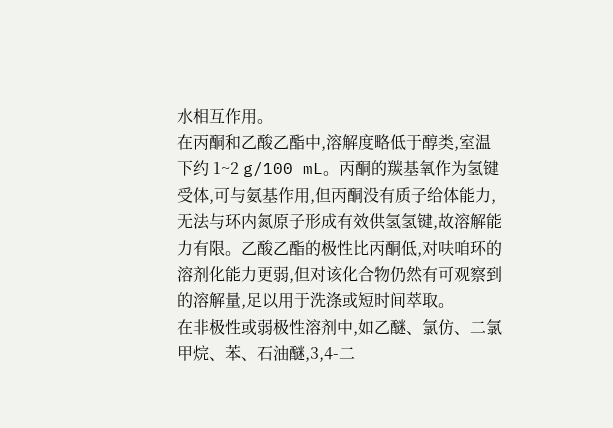水相互作用。
在丙酮和乙酸乙酯中,溶解度略低于醇类,室温下约 1~2 g/100 mL。丙酮的羰基氧作为氢键受体,可与氨基作用,但丙酮没有质子给体能力,无法与环内氮原子形成有效供氢氢键,故溶解能力有限。乙酸乙酯的极性比丙酮低,对呋咱环的溶剂化能力更弱,但对该化合物仍然有可观察到的溶解量,足以用于洗涤或短时间萃取。
在非极性或弱极性溶剂中,如乙醚、氯仿、二氯甲烷、苯、石油醚,3,4-二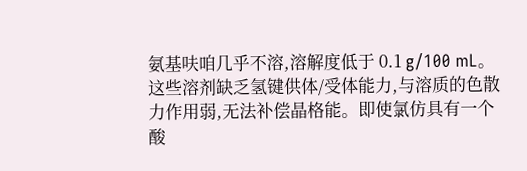氨基呋咱几乎不溶,溶解度低于 0.1 g/100 mL。这些溶剂缺乏氢键供体/受体能力,与溶质的色散力作用弱,无法补偿晶格能。即使氯仿具有一个酸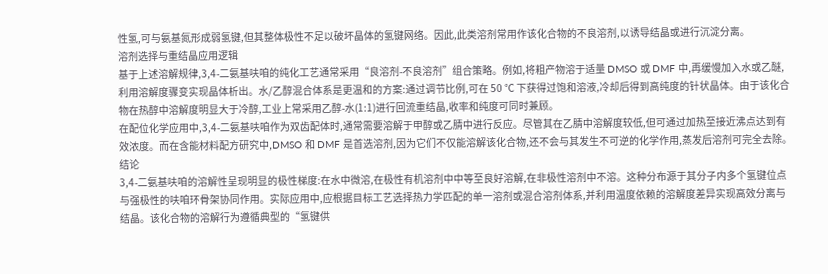性氢,可与氨基氮形成弱氢键,但其整体极性不足以破坏晶体的氢键网络。因此,此类溶剂常用作该化合物的不良溶剂,以诱导结晶或进行沉淀分离。
溶剂选择与重结晶应用逻辑
基于上述溶解规律,3,4-二氨基呋咱的纯化工艺通常采用“良溶剂-不良溶剂”组合策略。例如,将粗产物溶于适量 DMSO 或 DMF 中,再缓慢加入水或乙醚,利用溶解度骤变实现晶体析出。水/乙醇混合体系是更温和的方案:通过调节比例,可在 50 ℃ 下获得过饱和溶液,冷却后得到高纯度的针状晶体。由于该化合物在热醇中溶解度明显大于冷醇,工业上常采用乙醇-水(1:1)进行回流重结晶,收率和纯度可同时兼顾。
在配位化学应用中,3,4-二氨基呋咱作为双齿配体时,通常需要溶解于甲醇或乙腈中进行反应。尽管其在乙腈中溶解度较低,但可通过加热至接近沸点达到有效浓度。而在含能材料配方研究中,DMSO 和 DMF 是首选溶剂,因为它们不仅能溶解该化合物,还不会与其发生不可逆的化学作用,蒸发后溶剂可完全去除。
结论
3,4-二氨基呋咱的溶解性呈现明显的极性梯度:在水中微溶,在极性有机溶剂中中等至良好溶解,在非极性溶剂中不溶。这种分布源于其分子内多个氢键位点与强极性的呋咱环骨架协同作用。实际应用中,应根据目标工艺选择热力学匹配的单一溶剂或混合溶剂体系,并利用温度依赖的溶解度差异实现高效分离与结晶。该化合物的溶解行为遵循典型的“氢键供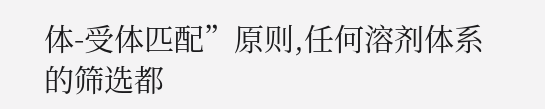体-受体匹配”原则,任何溶剂体系的筛选都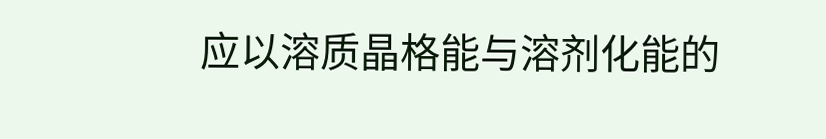应以溶质晶格能与溶剂化能的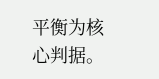平衡为核心判据。